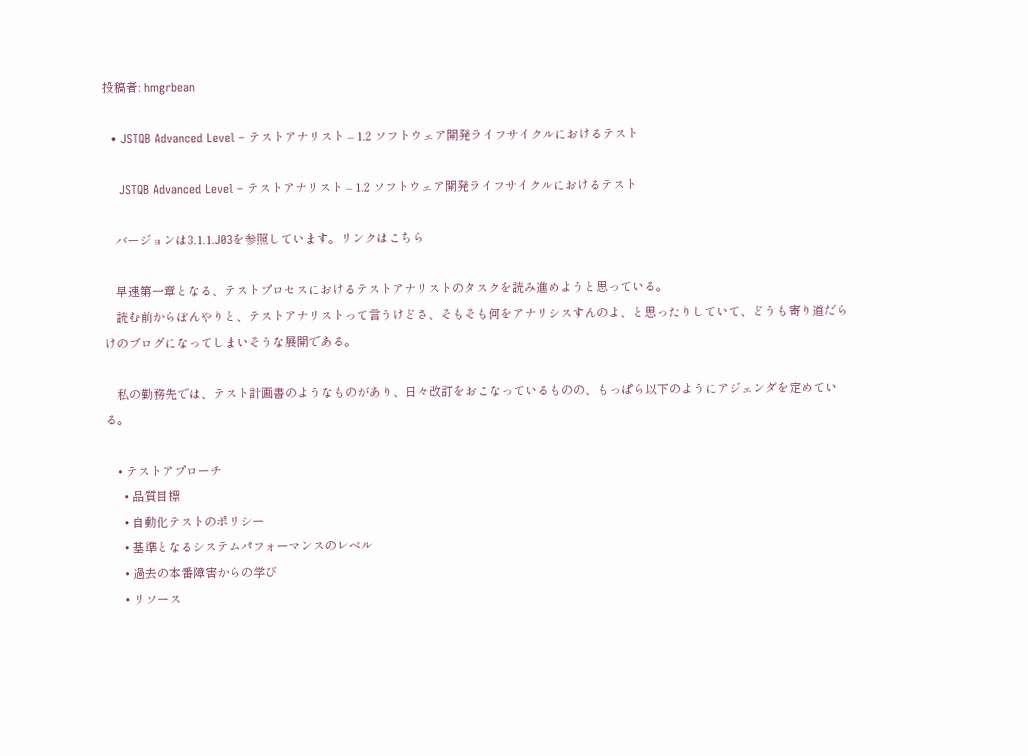投稿者: hmgrbean

  • JSTQB Advanced Level – テストアナリスト – 1.2 ソフトウェア開発ライフサイクルにおけるテスト

    JSTQB Advanced Level – テストアナリスト – 1.2 ソフトウェア開発ライフサイクルにおけるテスト

    バージョンは3.1.1.J03を参照しています。リンクはこちら

    早速第一章となる、テストプロセスにおけるテストアナリストのタスクを読み進めようと思っている。
    読む前からぼんやりと、テストアナリストって言うけどさ、そもそも何をアナリシスすんのよ、と思ったりしていて、どうも寄り道だらけのブログになってしまいそうな展開である。

    私の勤務先では、テスト計画書のようなものがあり、日々改訂をおこなっているものの、もっぱら以下のようにアジェンダを定めている。

    • テストアプローチ
      • 品質目標
      • 自動化テストのポリシー
      • 基準となるシステムパフォーマンスのレベル
      • 過去の本番障害からの学び
      • リソース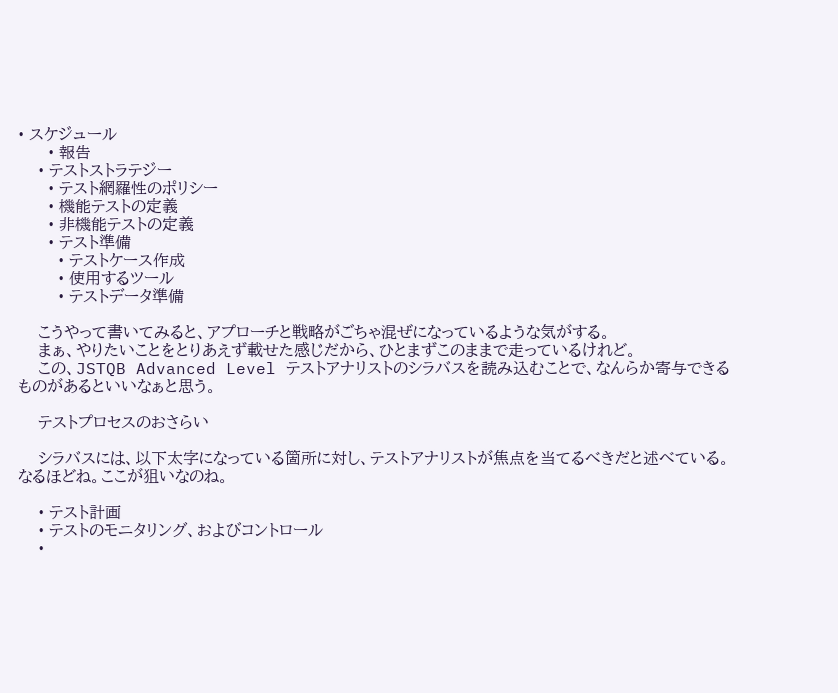• スケジュール
      • 報告
    • テストストラテジー
      • テスト網羅性のポリシー
      • 機能テストの定義
      • 非機能テストの定義
      • テスト準備
        • テストケース作成
        • 使用するツール
        • テストデータ準備

    こうやって書いてみると、アプローチと戦略がごちゃ混ぜになっているような気がする。
    まぁ、やりたいことをとりあえず載せた感じだから、ひとまずこのままで走っているけれど。
    この、JSTQB Advanced Level テストアナリストのシラバスを読み込むことで、なんらか寄与できるものがあるといいなぁと思う。

    テストプロセスのおさらい

    シラバスには、以下太字になっている箇所に対し、テストアナリストが焦点を当てるべきだと述べている。なるほどね。ここが狙いなのね。

    • テスト計画
    • テストのモニタリング、およびコントロール
    •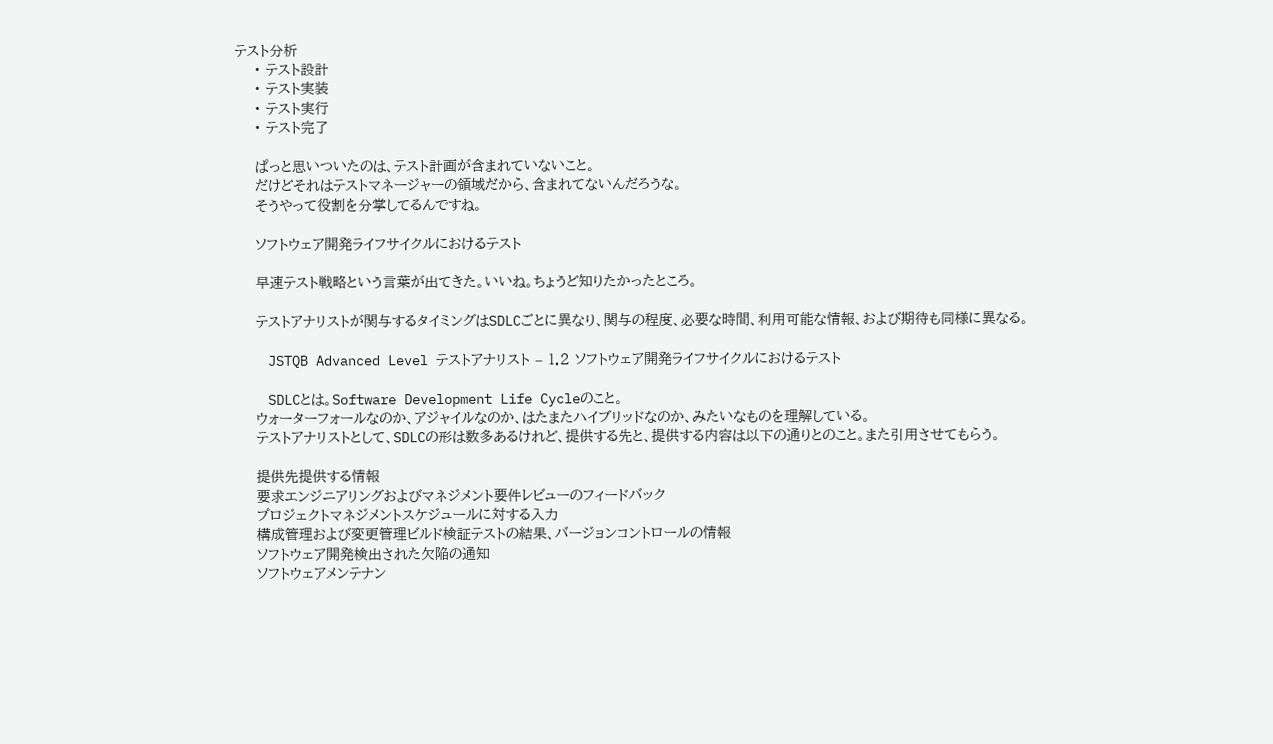テスト分析
    • テスト設計
    • テスト実装
    • テスト実行
    • テスト完了

    ぱっと思いついたのは、テスト計画が含まれていないこと。
    だけどそれはテストマネージャーの領域だから、含まれてないんだろうな。
    そうやって役割を分掌してるんですね。

    ソフトウェア開発ライフサイクルにおけるテスト

    早速テスト戦略という言葉が出てきた。いいね。ちょうど知りたかったところ。

    テストアナリストが関与するタイミングはSDLCごとに異なり、関与の程度、必要な時間、利用可能な情報、および期待も同様に異なる。

    JSTQB Advanced Level テストアナリスト – 1.2 ソフトウェア開発ライフサイクルにおけるテスト

    SDLCとは。Software Development Life Cycleのこと。
    ウォーターフォールなのか、アジャイルなのか、はたまたハイブリッドなのか、みたいなものを理解している。
    テストアナリストとして、SDLCの形は数多あるけれど、提供する先と、提供する内容は以下の通りとのこと。また引用させてもらう。

    提供先提供する情報
    要求エンジニアリングおよびマネジメント要件レビューのフィードバック
    プロジェクトマネジメントスケジュールに対する入力
    構成管理および変更管理ビルド検証テストの結果、バージョンコントロールの情報
    ソフトウェア開発検出された欠陥の通知
    ソフトウェアメンテナン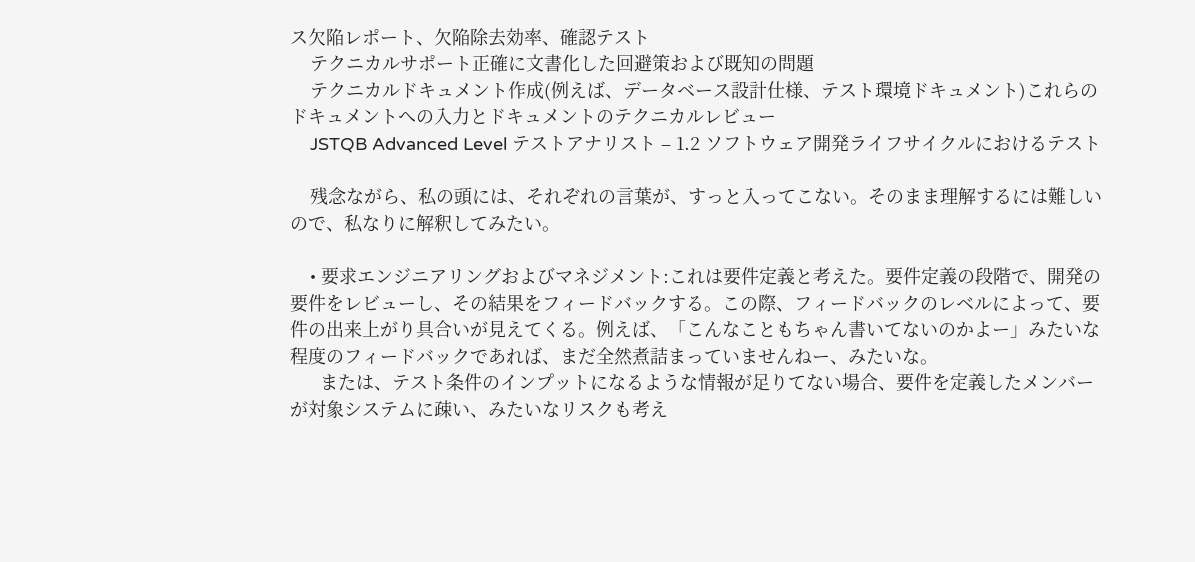ス欠陥レポート、欠陥除去効率、確認テスト
    テクニカルサポート正確に文書化した回避策および既知の問題
    テクニカルドキュメント作成(例えば、データベース設計仕様、テスト環境ドキュメント)これらのドキュメントへの入力とドキュメントのテクニカルレビュー
    JSTQB Advanced Level テストアナリスト – 1.2 ソフトウェア開発ライフサイクルにおけるテスト

    残念ながら、私の頭には、それぞれの言葉が、すっと入ってこない。そのまま理解するには難しいので、私なりに解釈してみたい。

    • 要求エンジニアリングおよびマネジメント:これは要件定義と考えた。要件定義の段階で、開発の要件をレビューし、その結果をフィードバックする。この際、フィードバックのレベルによって、要件の出来上がり具合いが見えてくる。例えば、「こんなこともちゃん書いてないのかよー」みたいな程度のフィードバックであれば、まだ全然煮詰まっていませんねー、みたいな。
      または、テスト条件のインプットになるような情報が足りてない場合、要件を定義したメンバーが対象システムに疎い、みたいなリスクも考え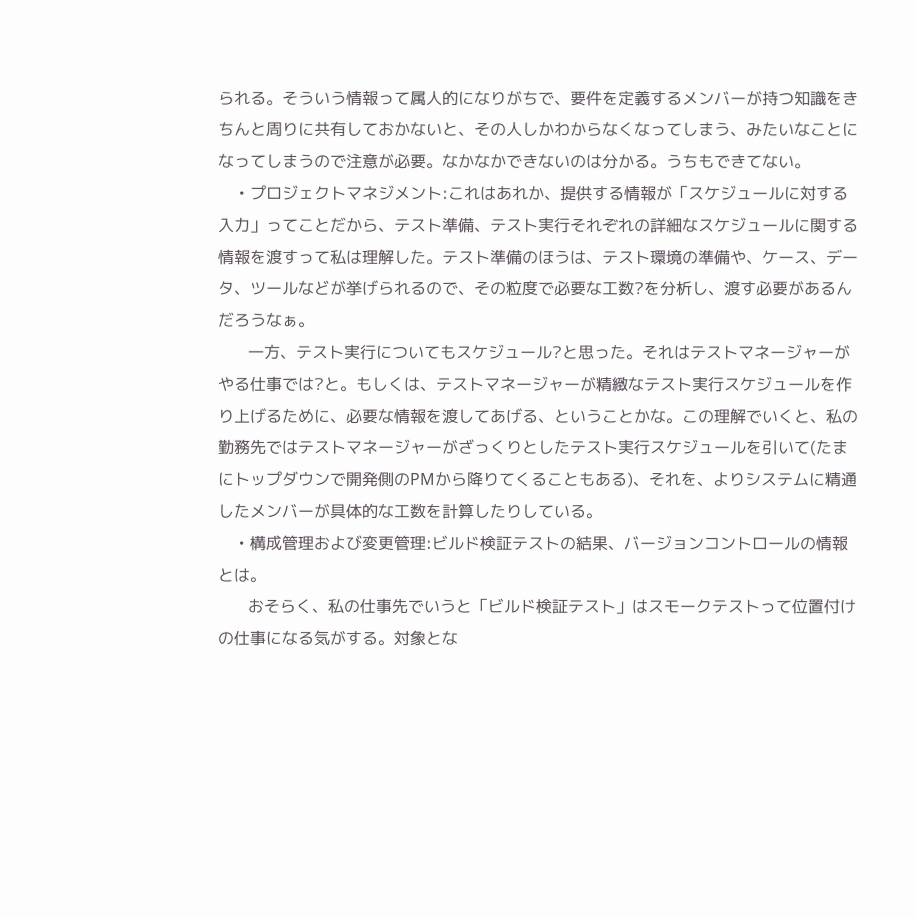られる。そういう情報って属人的になりがちで、要件を定義するメンバーが持つ知識をきちんと周りに共有しておかないと、その人しかわからなくなってしまう、みたいなことになってしまうので注意が必要。なかなかできないのは分かる。うちもできてない。
    • プロジェクトマネジメント:これはあれか、提供する情報が「スケジュールに対する入力」ってことだから、テスト準備、テスト実行それぞれの詳細なスケジュールに関する情報を渡すって私は理解した。テスト準備のほうは、テスト環境の準備や、ケース、データ、ツールなどが挙げられるので、その粒度で必要な工数?を分析し、渡す必要があるんだろうなぁ。
      一方、テスト実行についてもスケジュール?と思った。それはテストマネージャーがやる仕事では?と。もしくは、テストマネージャーが精緻なテスト実行スケジュールを作り上げるために、必要な情報を渡してあげる、ということかな。この理解でいくと、私の勤務先ではテストマネージャーがざっくりとしたテスト実行スケジュールを引いて(たまにトップダウンで開発側のPMから降りてくることもある)、それを、よりシステムに精通したメンバーが具体的な工数を計算したりしている。
    • 構成管理および変更管理:ビルド検証テストの結果、バージョンコントロールの情報とは。
      おそらく、私の仕事先でいうと「ビルド検証テスト」はスモークテストって位置付けの仕事になる気がする。対象とな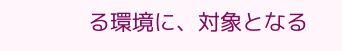る環境に、対象となる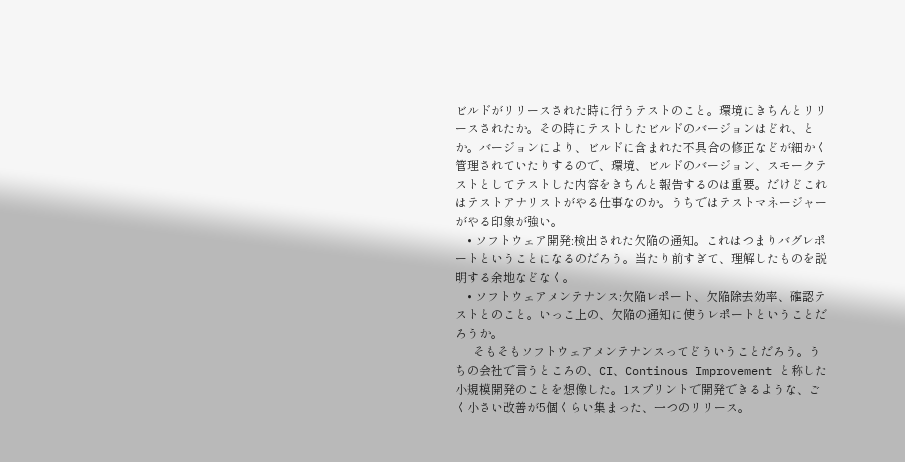ビルドがリリースされた時に行うテストのこと。環境にきちんとリリースされたか。その時にテストしたビルドのバージョンはどれ、とか。バージョンにより、ビルドに含まれた不具合の修正などが細かく管理されていたりするので、環境、ビルドのバージョン、スモークテストとしてテストした内容をきちんと報告するのは重要。だけどこれはテストアナリストがやる仕事なのか。うちではテストマネージャーがやる印象が強い。
    • ソフトウェア開発:検出された欠陥の通知。これはつまりバグレポートということになるのだろう。当たり前すぎて、理解したものを説明する余地などなく。
    • ソフトウェアメンテナンス:欠陥レポート、欠陥除去効率、確認テストとのこと。いっこ上の、欠陥の通知に使うレポートということだろうか。
      そもそもソフトウェアメンテナンスってどういうことだろう。うちの会社で言うところの、CI、Continous Improvement と称した小規模開発のことを想像した。1スプリントで開発できるような、ごく小さい改善が5個くらい集まった、一つのリリース。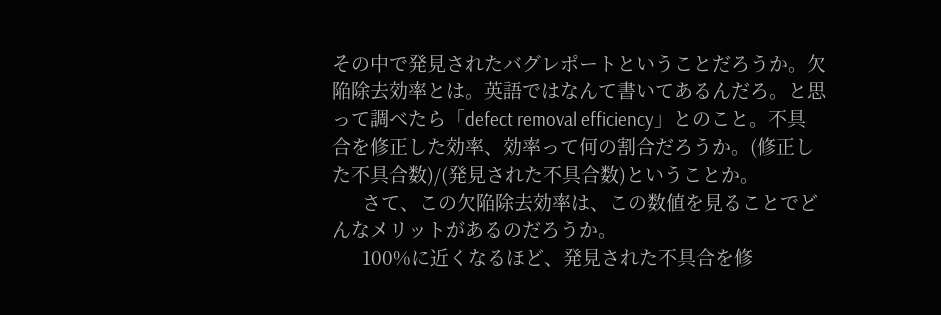その中で発見されたバグレポートということだろうか。欠陥除去効率とは。英語ではなんて書いてあるんだろ。と思って調べたら「defect removal efficiency」とのこと。不具合を修正した効率、効率って何の割合だろうか。(修正した不具合数)/(発見された不具合数)ということか。
      さて、この欠陥除去効率は、この数値を見ることでどんなメリットがあるのだろうか。
      100%に近くなるほど、発見された不具合を修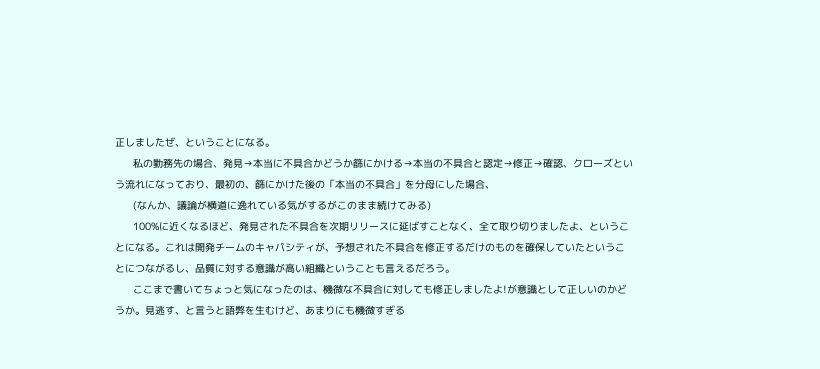正しましたぜ、ということになる。
      私の勤務先の場合、発見→本当に不具合かどうか篩にかける→本当の不具合と認定→修正→確認、クローズという流れになっており、最初の、篩にかけた後の「本当の不具合」を分母にした場合、
      (なんか、議論が横道に逸れている気がするがこのまま続けてみる)
      100%に近くなるほど、発見された不具合を次期リリースに延ばすことなく、全て取り切りましたよ、ということになる。これは開発チームのキャパシティが、予想された不具合を修正するだけのものを確保していたということにつながるし、品質に対する意識が高い組織ということも言えるだろう。
      ここまで書いてちょっと気になったのは、機微な不具合に対しても修正しましたよ!が意識として正しいのかどうか。見逃す、と言うと語弊を生むけど、あまりにも機微すぎる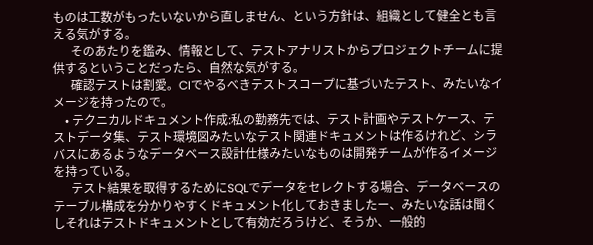ものは工数がもったいないから直しません、という方針は、組織として健全とも言える気がする。
      そのあたりを鑑み、情報として、テストアナリストからプロジェクトチームに提供するということだったら、自然な気がする。
      確認テストは割愛。CIでやるべきテストスコープに基づいたテスト、みたいなイメージを持ったので。
    • テクニカルドキュメント作成:私の勤務先では、テスト計画やテストケース、テストデータ集、テスト環境図みたいなテスト関連ドキュメントは作るけれど、シラバスにあるようなデータベース設計仕様みたいなものは開発チームが作るイメージを持っている。
      テスト結果を取得するためにSQLでデータをセレクトする場合、データベースのテーブル構成を分かりやすくドキュメント化しておきましたー、みたいな話は聞くしそれはテストドキュメントとして有効だろうけど、そうか、一般的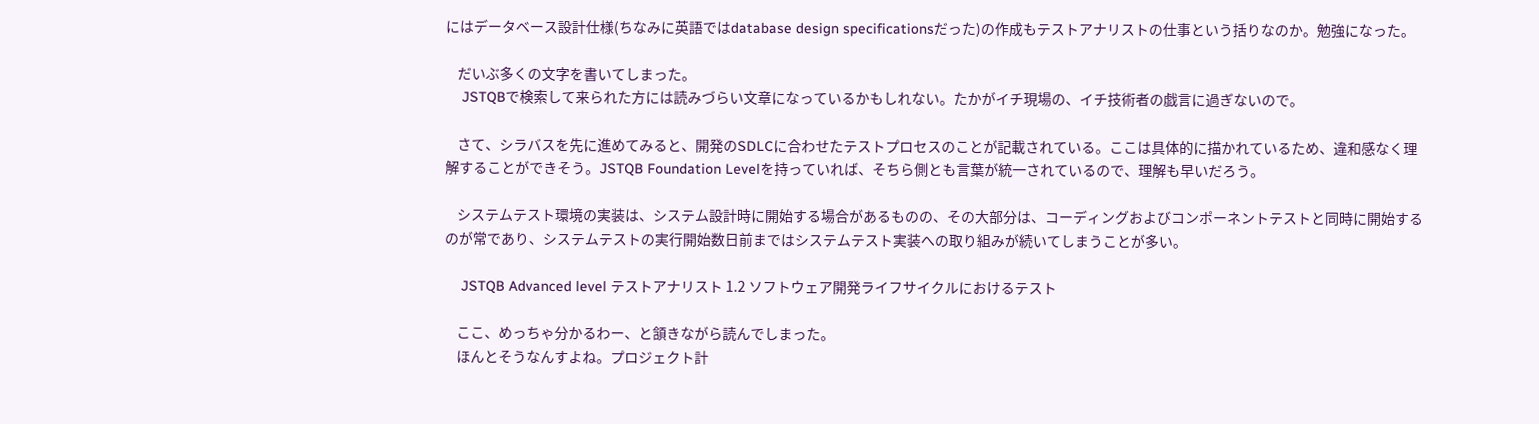にはデータベース設計仕様(ちなみに英語ではdatabase design specificationsだった)の作成もテストアナリストの仕事という括りなのか。勉強になった。

    だいぶ多くの文字を書いてしまった。
    JSTQBで検索して来られた方には読みづらい文章になっているかもしれない。たかがイチ現場の、イチ技術者の戯言に過ぎないので。

    さて、シラバスを先に進めてみると、開発のSDLCに合わせたテストプロセスのことが記載されている。ここは具体的に描かれているため、違和感なく理解することができそう。JSTQB Foundation Levelを持っていれば、そちら側とも言葉が統一されているので、理解も早いだろう。

    システムテスト環境の実装は、システム設計時に開始する場合があるものの、その大部分は、コーディングおよびコンポーネントテストと同時に開始するのが常であり、システムテストの実行開始数日前まではシステムテスト実装への取り組みが続いてしまうことが多い。

    JSTQB Advanced level テストアナリスト 1.2 ソフトウェア開発ライフサイクルにおけるテスト

    ここ、めっちゃ分かるわー、と頷きながら読んでしまった。
    ほんとそうなんすよね。プロジェクト計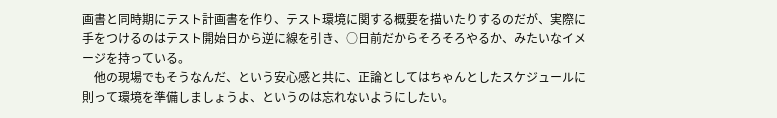画書と同時期にテスト計画書を作り、テスト環境に関する概要を描いたりするのだが、実際に手をつけるのはテスト開始日から逆に線を引き、○日前だからそろそろやるか、みたいなイメージを持っている。
    他の現場でもそうなんだ、という安心感と共に、正論としてはちゃんとしたスケジュールに則って環境を準備しましょうよ、というのは忘れないようにしたい。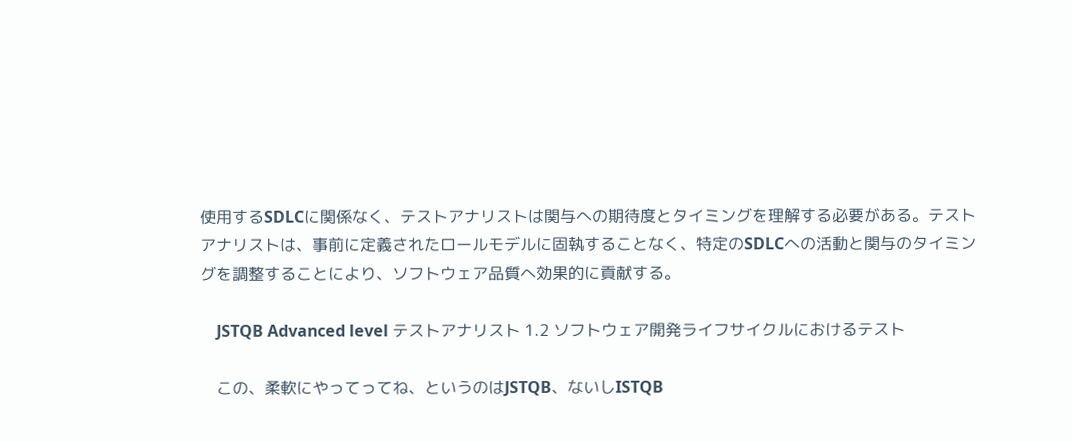使用するSDLCに関係なく、テストアナリストは関与への期待度とタイミングを理解する必要がある。テストアナリストは、事前に定義されたロールモデルに固執することなく、特定のSDLCへの活動と関与のタイミングを調整することにより、ソフトウェア品質へ効果的に貢献する。

    JSTQB Advanced level テストアナリスト 1.2 ソフトウェア開発ライフサイクルにおけるテスト

    この、柔軟にやってってね、というのはJSTQB、ないしISTQB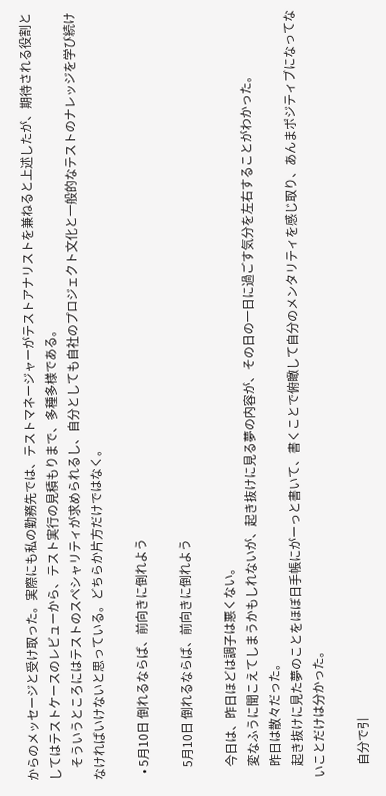からのメッセージと受け取った。実際にも私の勤務先では、テストマネージャーがテストアナリストを兼ねると上述したが、期待される役割としてはテストケースのレビューから、テスト実行の見積もりまで、多種多様である。
    そういうところにはテストのスペシャリティが求められるし、自分としても自社のプロジェクト文化と一般的なテストのナレッジを学び続けなければいけないと思っている。どちらか片方だけではなく。

  • 5月10日 倒れるならば、前向きに倒れよう

    5月10日 倒れるならば、前向きに倒れよう

    今日は、昨日ほどは調子は悪くない。
    変なふうに聞こえてしまうかもしれないが、起き抜けに見る夢の内容が、その日の一日に過ごす気分を左右することがわかった。
    昨日は散々だった。
    起き抜けに見た夢のことをほぼ日手帳にがーっと書いて、書くことで俯瞰して自分のメンタリティを感じ取り、あんまポジティブになってないことだけは分かった。

    自分で引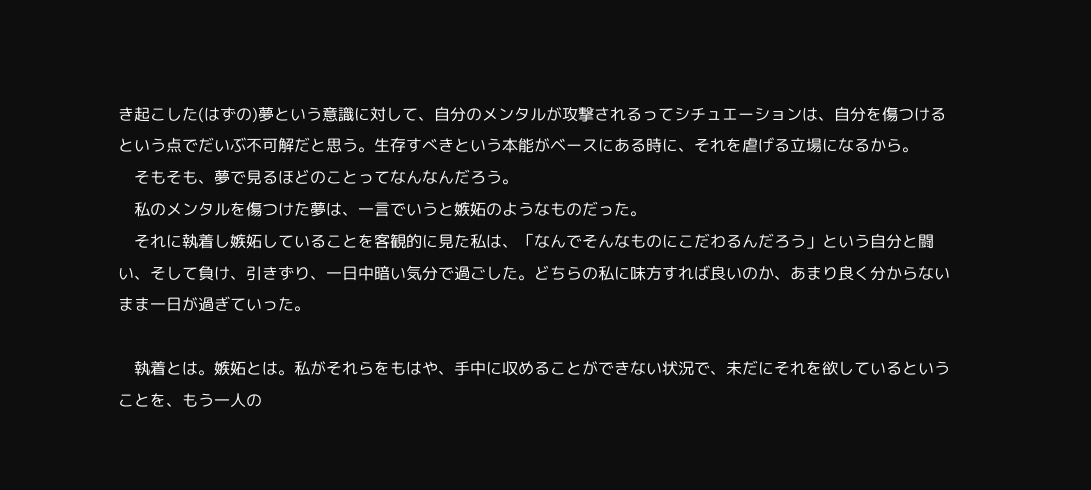き起こした(はずの)夢という意識に対して、自分のメンタルが攻撃されるってシチュエーションは、自分を傷つけるという点でだいぶ不可解だと思う。生存すべきという本能がベースにある時に、それを虐げる立場になるから。
    そもそも、夢で見るほどのことってなんなんだろう。
    私のメンタルを傷つけた夢は、一言でいうと嫉妬のようなものだった。
    それに執着し嫉妬していることを客観的に見た私は、「なんでそんなものにこだわるんだろう」という自分と闘い、そして負け、引きずり、一日中暗い気分で過ごした。どちらの私に味方すれば良いのか、あまり良く分からないまま一日が過ぎていった。

    執着とは。嫉妬とは。私がそれらをもはや、手中に収めることができない状況で、未だにそれを欲しているということを、もう一人の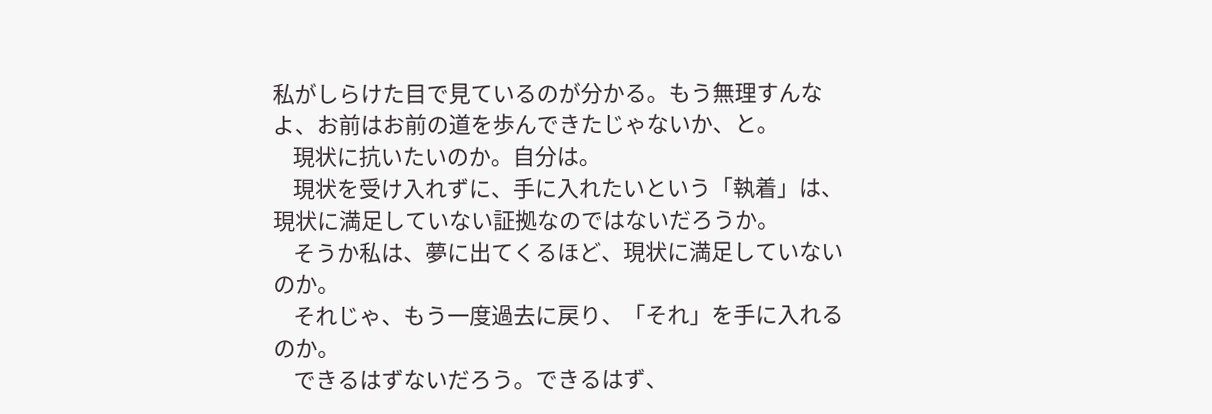私がしらけた目で見ているのが分かる。もう無理すんなよ、お前はお前の道を歩んできたじゃないか、と。
    現状に抗いたいのか。自分は。
    現状を受け入れずに、手に入れたいという「執着」は、現状に満足していない証拠なのではないだろうか。
    そうか私は、夢に出てくるほど、現状に満足していないのか。
    それじゃ、もう一度過去に戻り、「それ」を手に入れるのか。
    できるはずないだろう。できるはず、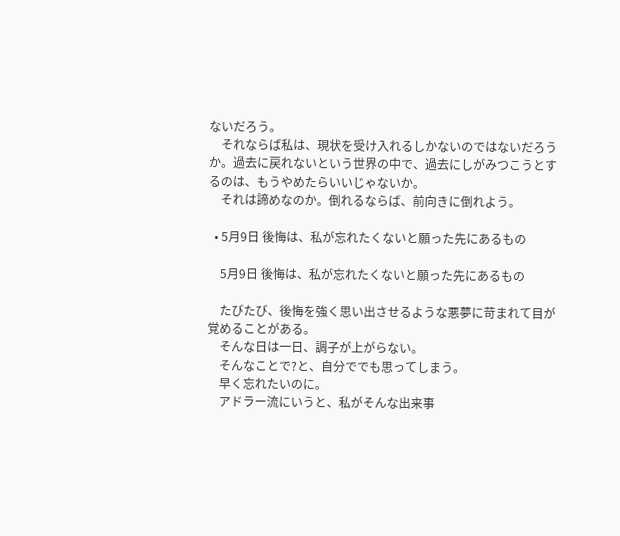ないだろう。
    それならば私は、現状を受け入れるしかないのではないだろうか。過去に戻れないという世界の中で、過去にしがみつこうとするのは、もうやめたらいいじゃないか。
    それは諦めなのか。倒れるならば、前向きに倒れよう。

  • 5月9日 後悔は、私が忘れたくないと願った先にあるもの

    5月9日 後悔は、私が忘れたくないと願った先にあるもの

    たびたび、後悔を強く思い出させるような悪夢に苛まれて目が覚めることがある。
    そんな日は一日、調子が上がらない。
    そんなことで?と、自分ででも思ってしまう。
    早く忘れたいのに。
    アドラー流にいうと、私がそんな出来事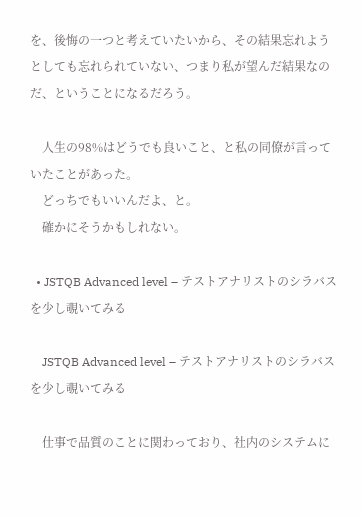を、後悔の一つと考えていたいから、その結果忘れようとしても忘れられていない、つまり私が望んだ結果なのだ、ということになるだろう。

    人生の98%はどうでも良いこと、と私の同僚が言っていたことがあった。
    どっちでもいいんだよ、と。
    確かにそうかもしれない。

  • JSTQB Advanced level – テストアナリストのシラバスを少し覗いてみる

    JSTQB Advanced level – テストアナリストのシラバスを少し覗いてみる

    仕事で品質のことに関わっており、社内のシステムに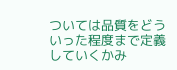ついては品質をどういった程度まで定義していくかみ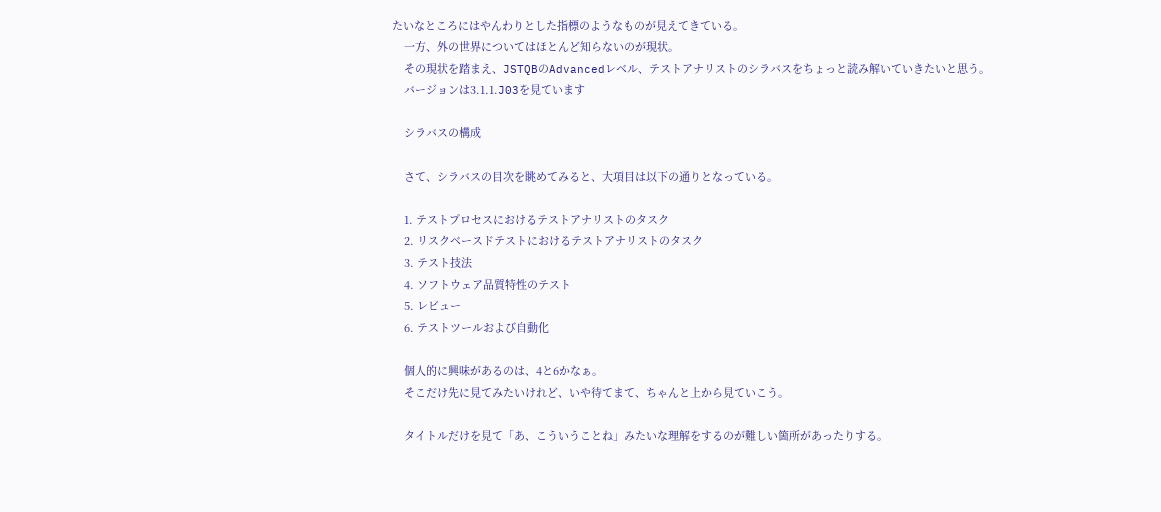たいなところにはやんわりとした指標のようなものが見えてきている。
    一方、外の世界についてはほとんど知らないのが現状。
    その現状を踏まえ、JSTQBのAdvancedレベル、テストアナリストのシラバスをちょっと読み解いていきたいと思う。
    バージョンは3.1.1.J03を見ています

    シラバスの構成

    さて、シラバスの目次を眺めてみると、大項目は以下の通りとなっている。

    1. テストプロセスにおけるテストアナリストのタスク
    2. リスクベースドテストにおけるテストアナリストのタスク
    3. テスト技法
    4. ソフトウェア品質特性のテスト
    5. レビュー
    6. テストツールおよび自動化

    個人的に興味があるのは、4と6かなぁ。
    そこだけ先に見てみたいけれど、いや待てまて、ちゃんと上から見ていこう。

    タイトルだけを見て「あ、こういうことね」みたいな理解をするのが難しい箇所があったりする。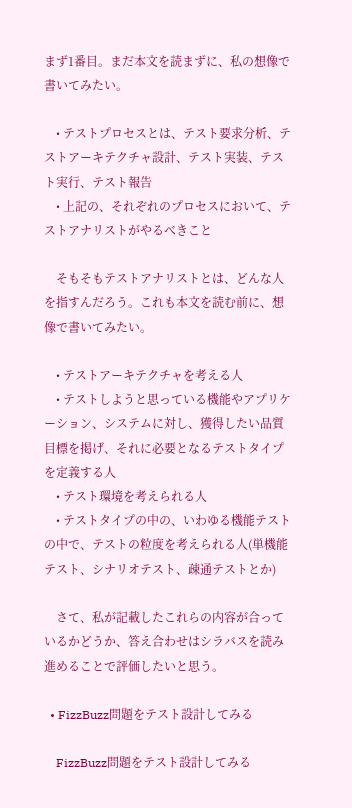まず1番目。まだ本文を読まずに、私の想像で書いてみたい。

    • テストプロセスとは、テスト要求分析、テストアーキテクチャ設計、テスト実装、テスト実行、テスト報告
    • 上記の、それぞれのプロセスにおいて、テストアナリストがやるべきこと

    そもそもテストアナリストとは、どんな人を指すんだろう。これも本文を読む前に、想像で書いてみたい。

    • テストアーキテクチャを考える人
    • テストしようと思っている機能やアプリケーション、システムに対し、獲得したい品質目標を掲げ、それに必要となるテストタイプを定義する人
    • テスト環境を考えられる人
    • テストタイプの中の、いわゆる機能テストの中で、テストの粒度を考えられる人(単機能テスト、シナリオテスト、疎通テストとか)

    さて、私が記載したこれらの内容が合っているかどうか、答え合わせはシラバスを読み進めることで評価したいと思う。

  • FizzBuzz問題をテスト設計してみる

    FizzBuzz問題をテスト設計してみる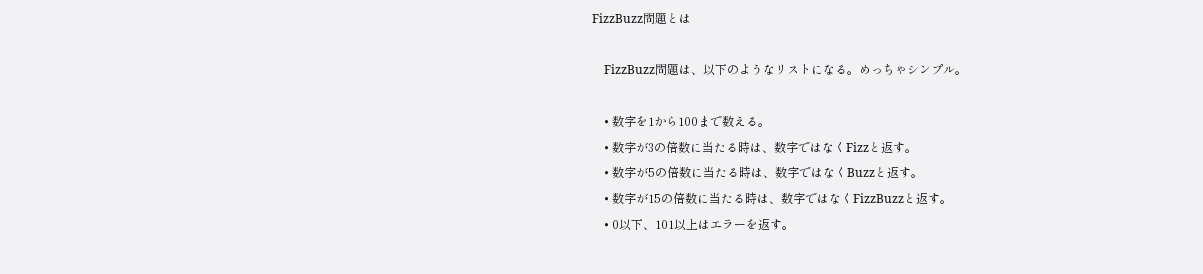FizzBuzz問題とは

    FizzBuzz問題は、以下のようなリストになる。めっちゃシンプル。

    • 数字を1から100まで数える。
    • 数字が3の倍数に当たる時は、数字ではなくFizzと返す。
    • 数字が5の倍数に当たる時は、数字ではなくBuzzと返す。
    • 数字が15の倍数に当たる時は、数字ではなくFizzBuzzと返す。
    • 0以下、101以上はエラーを返す。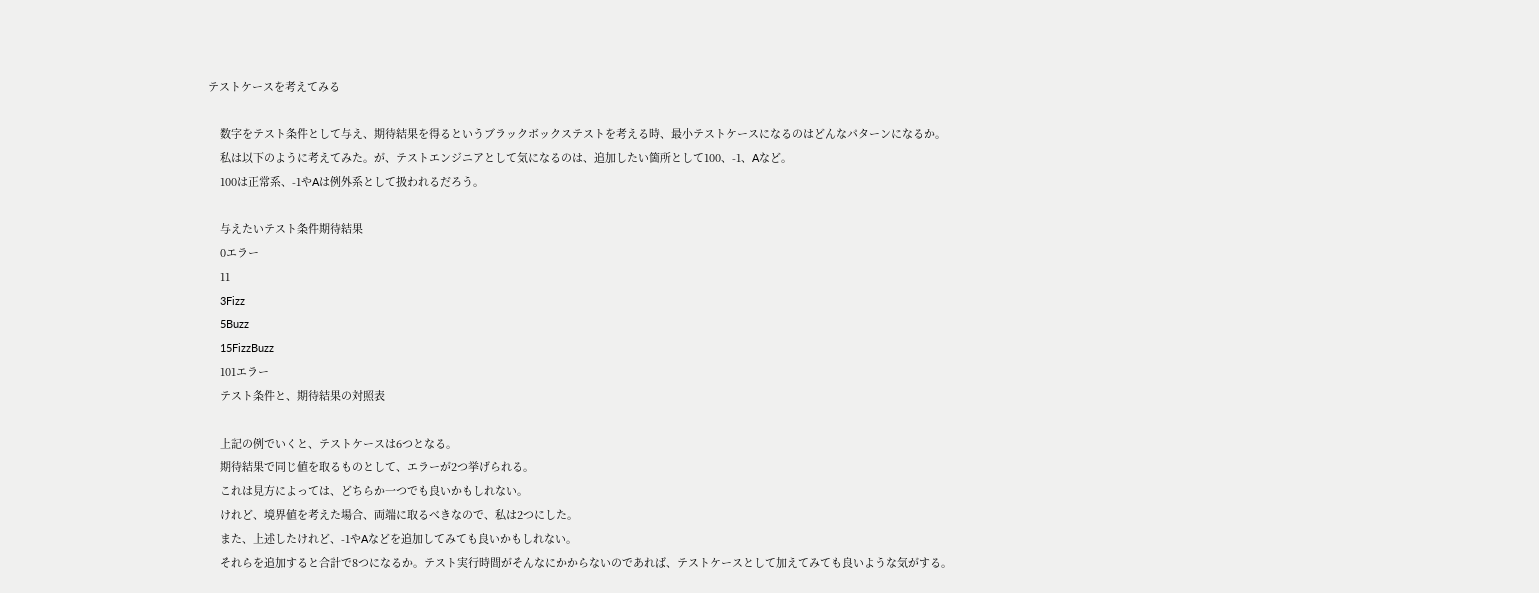テストケースを考えてみる

    数字をテスト条件として与え、期待結果を得るというブラックボックステストを考える時、最小テストケースになるのはどんなパターンになるか。
    私は以下のように考えてみた。が、テストエンジニアとして気になるのは、追加したい箇所として100、-1、Aなど。
    100は正常系、-1やAは例外系として扱われるだろう。

    与えたいテスト条件期待結果
    0エラー
    11
    3Fizz
    5Buzz
    15FizzBuzz
    101エラー
    テスト条件と、期待結果の対照表

    上記の例でいくと、テストケースは6つとなる。
    期待結果で同じ値を取るものとして、エラーが2つ挙げられる。
    これは見方によっては、どちらか一つでも良いかもしれない。
    けれど、境界値を考えた場合、両端に取るべきなので、私は2つにした。
    また、上述したけれど、-1やAなどを追加してみても良いかもしれない。
    それらを追加すると合計で8つになるか。テスト実行時間がそんなにかからないのであれば、テストケースとして加えてみても良いような気がする。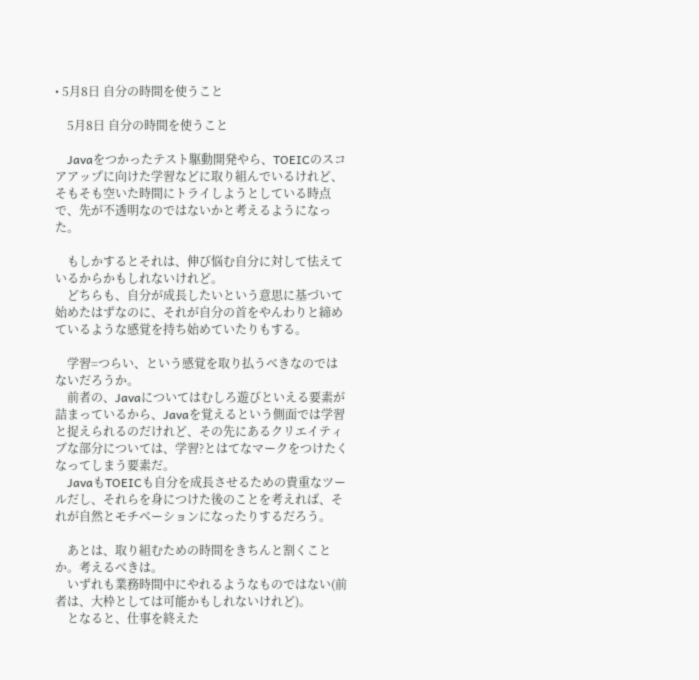• 5月8日 自分の時間を使うこと

    5月8日 自分の時間を使うこと

    Javaをつかったテスト駆動開発やら、TOEICのスコアアップに向けた学習などに取り組んでいるけれど、そもそも空いた時間にトライしようとしている時点で、先が不透明なのではないかと考えるようになった。

    もしかするとそれは、伸び悩む自分に対して怯えているからかもしれないけれど。
    どちらも、自分が成長したいという意思に基づいて始めたはずなのに、それが自分の首をやんわりと締めているような感覚を持ち始めていたりもする。

    学習=つらい、という感覚を取り払うべきなのではないだろうか。
    前者の、Javaについてはむしろ遊びといえる要素が詰まっているから、Javaを覚えるという側面では学習と捉えられるのだけれど、その先にあるクリエイティブな部分については、学習?とはてなマークをつけたくなってしまう要素だ。
    JavaもTOEICも自分を成長させるための貴重なツールだし、それらを身につけた後のことを考えれば、それが自然とモチベーションになったりするだろう。

    あとは、取り組むための時間をきちんと割くことか。考えるべきは。
    いずれも業務時間中にやれるようなものではない(前者は、大枠としては可能かもしれないけれど)。
    となると、仕事を終えた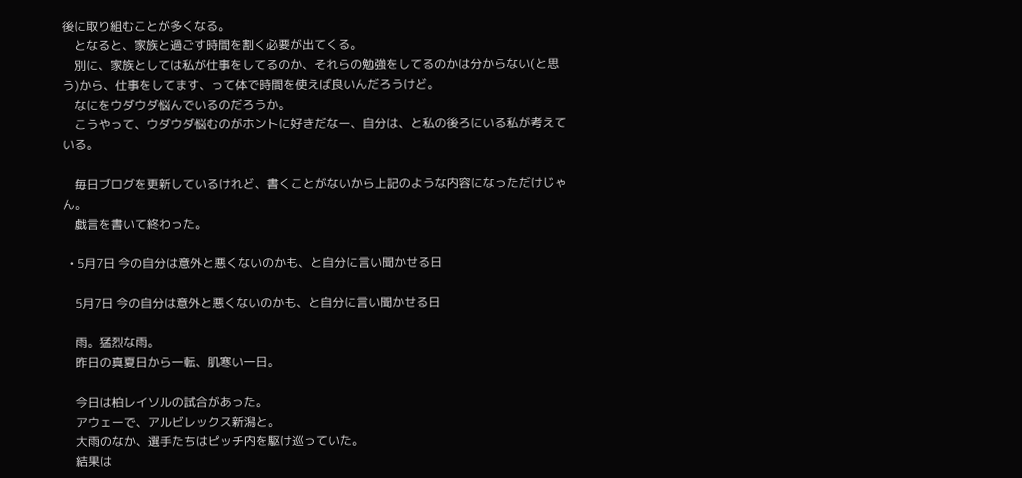後に取り組むことが多くなる。
    となると、家族と過ごす時間を割く必要が出てくる。
    別に、家族としては私が仕事をしてるのか、それらの勉強をしてるのかは分からない(と思う)から、仕事をしてます、って体で時間を使えば良いんだろうけど。
    なにをウダウダ悩んでいるのだろうか。
    こうやって、ウダウダ悩むのがホントに好きだなー、自分は、と私の後ろにいる私が考えている。

    毎日ブログを更新しているけれど、書くことがないから上記のような内容になっただけじゃん。
    戯言を書いて終わった。

  • 5月7日 今の自分は意外と悪くないのかも、と自分に言い聞かせる日

    5月7日 今の自分は意外と悪くないのかも、と自分に言い聞かせる日

    雨。猛烈な雨。
    昨日の真夏日から一転、肌寒い一日。

    今日は柏レイソルの試合があった。
    アウェーで、アルビレックス新潟と。
    大雨のなか、選手たちはピッチ内を駆け巡っていた。
    結果は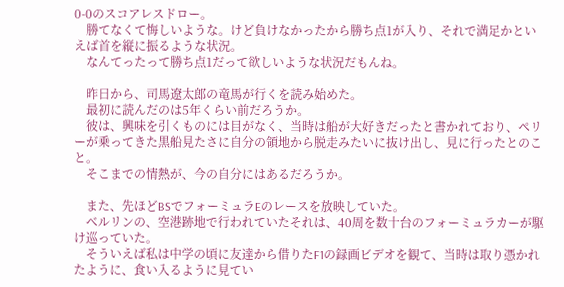0-0のスコアレスドロー。
    勝てなくて悔しいような。けど負けなかったから勝ち点1が入り、それで満足かといえば首を縦に振るような状況。
    なんてったって勝ち点1だって欲しいような状況だもんね。

    昨日から、司馬遼太郎の竜馬が行くを読み始めた。
    最初に読んだのは5年くらい前だろうか。
    彼は、興味を引くものには目がなく、当時は船が大好きだったと書かれており、ペリーが乗ってきた黒船見たさに自分の領地から脱走みたいに抜け出し、見に行ったとのこと。
    そこまでの情熱が、今の自分にはあるだろうか。

    また、先ほどBSでフォーミュラEのレースを放映していた。
    ベルリンの、空港跡地で行われていたそれは、40周を数十台のフォーミュラカーが駆け巡っていた。
    そういえば私は中学の頃に友達から借りたF1の録画ビデオを観て、当時は取り憑かれたように、食い入るように見てい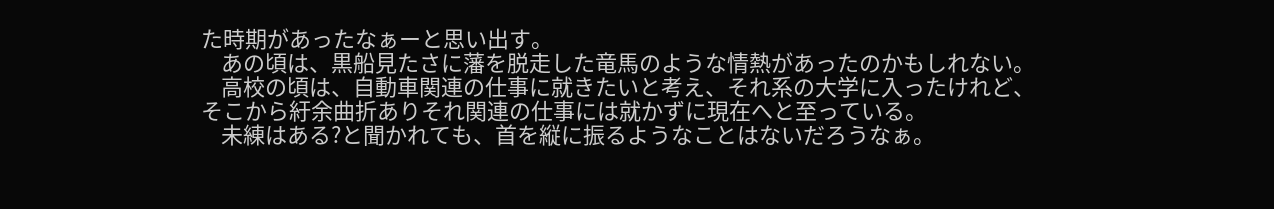た時期があったなぁーと思い出す。
    あの頃は、黒船見たさに藩を脱走した竜馬のような情熱があったのかもしれない。
    高校の頃は、自動車関連の仕事に就きたいと考え、それ系の大学に入ったけれど、そこから紆余曲折ありそれ関連の仕事には就かずに現在へと至っている。
    未練はある?と聞かれても、首を縦に振るようなことはないだろうなぁ。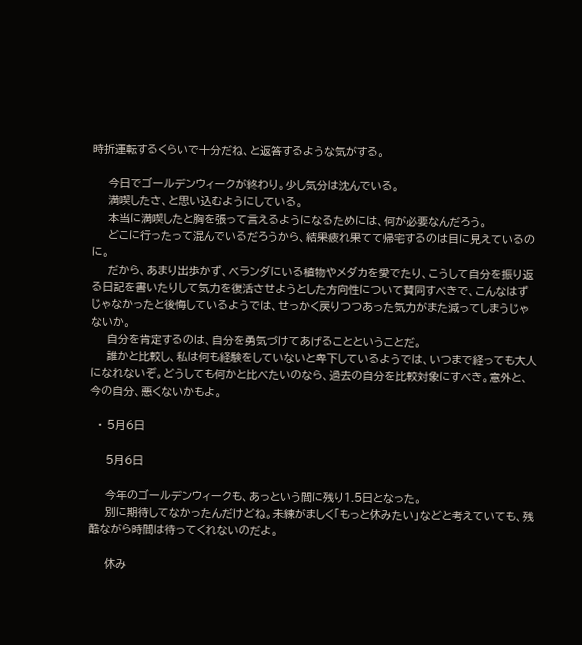時折運転するくらいで十分だね、と返答するような気がする。

    今日でゴールデンウィークが終わり。少し気分は沈んでいる。
    満喫したさ、と思い込むようにしている。
    本当に満喫したと胸を張って言えるようになるためには、何が必要なんだろう。
    どこに行ったって混んでいるだろうから、結果疲れ果てて帰宅するのは目に見えているのに。
    だから、あまり出歩かず、ベランダにいる植物やメダカを愛でたり、こうして自分を振り返る日記を書いたりして気力を復活させようとした方向性について賛同すべきで、こんなはずじゃなかったと後悔しているようでは、せっかく戻りつつあった気力がまた減ってしまうじゃないか。
    自分を肯定するのは、自分を勇気づけてあげることということだ。
    誰かと比較し、私は何も経験をしていないと卑下しているようでは、いつまで経っても大人になれないぞ。どうしても何かと比べたいのなら、過去の自分を比較対象にすべき。意外と、今の自分、悪くないかもよ。

  • 5月6日

    5月6日

    今年のゴールデンウィークも、あっという間に残り1.5日となった。
    別に期待してなかったんだけどね。未練がましく「もっと休みたい」などと考えていても、残酷ながら時間は待ってくれないのだよ。

    休み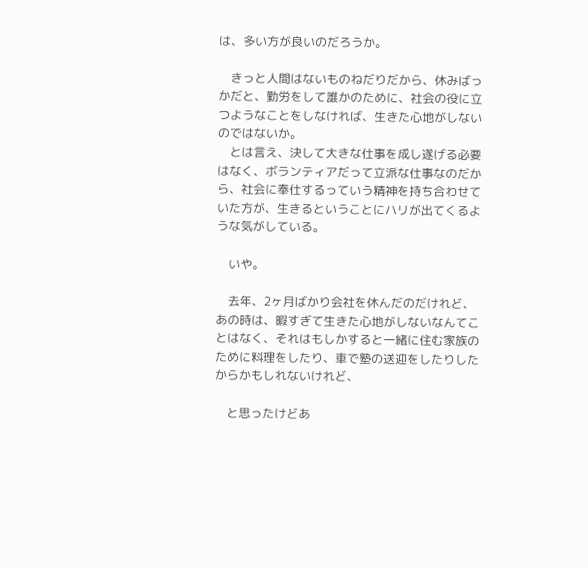は、多い方が良いのだろうか。

    きっと人間はないものねだりだから、休みばっかだと、勤労をして誰かのために、社会の役に立つようなことをしなければ、生きた心地がしないのではないか。
    とは言え、決して大きな仕事を成し遂げる必要はなく、ボランティアだって立派な仕事なのだから、社会に奉仕するっていう精神を持ち合わせていた方が、生きるということにハリが出てくるような気がしている。

    いや。

    去年、2ヶ月ばかり会社を休んだのだけれど、あの時は、暇すぎて生きた心地がしないなんてことはなく、それはもしかすると一緒に住む家族のために料理をしたり、車で塾の送迎をしたりしたからかもしれないけれど、

    と思ったけどあ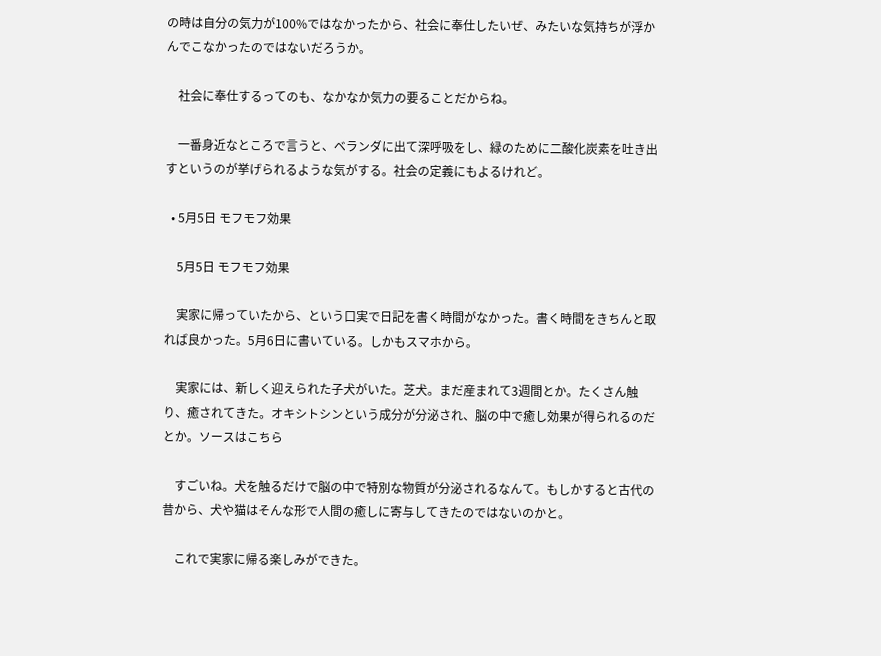の時は自分の気力が100%ではなかったから、社会に奉仕したいぜ、みたいな気持ちが浮かんでこなかったのではないだろうか。

    社会に奉仕するってのも、なかなか気力の要ることだからね。

    一番身近なところで言うと、ベランダに出て深呼吸をし、緑のために二酸化炭素を吐き出すというのが挙げられるような気がする。社会の定義にもよるけれど。

  • 5月5日 モフモフ効果

    5月5日 モフモフ効果

    実家に帰っていたから、という口実で日記を書く時間がなかった。書く時間をきちんと取れば良かった。5月6日に書いている。しかもスマホから。

    実家には、新しく迎えられた子犬がいた。芝犬。まだ産まれて3週間とか。たくさん触り、癒されてきた。オキシトシンという成分が分泌され、脳の中で癒し効果が得られるのだとか。ソースはこちら

    すごいね。犬を触るだけで脳の中で特別な物質が分泌されるなんて。もしかすると古代の昔から、犬や猫はそんな形で人間の癒しに寄与してきたのではないのかと。

    これで実家に帰る楽しみができた。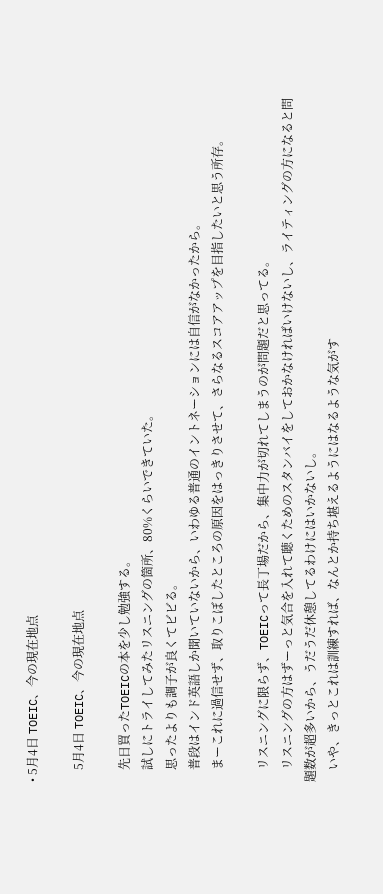• 5月4日 TOEIC、今の現在地点

    5月4日 TOEIC、今の現在地点

    先日買ったTOEICの本を少し勉強する。
    試しにトライしてみたリスニングの箇所、80%くらいできていた。
    思ったよりも調子が良くてビビる。
    普段はインド英語しか聞いていないから、いわゆる普通のイントネーションには自信がなかったから。
    まーこれに過信せず、取りこぼしたところの原因をはっきりさせて、さらなるスコアアップを目指したいと思う所存。

    リスニングに限らず、TOEICって長丁場だから、集中力が切れてしまうのが問題だと思ってる。
    リスニングの方はずーっと気合を入れて聴くためのスタンバイをしておかなければいけないし、ライティングの方になると問題数が超多いから、うだうだ休憩してるわけにはいかないし。
    いや、きっとこれは訓練すれば、なんとか持ち堪えるようにはなるような気がす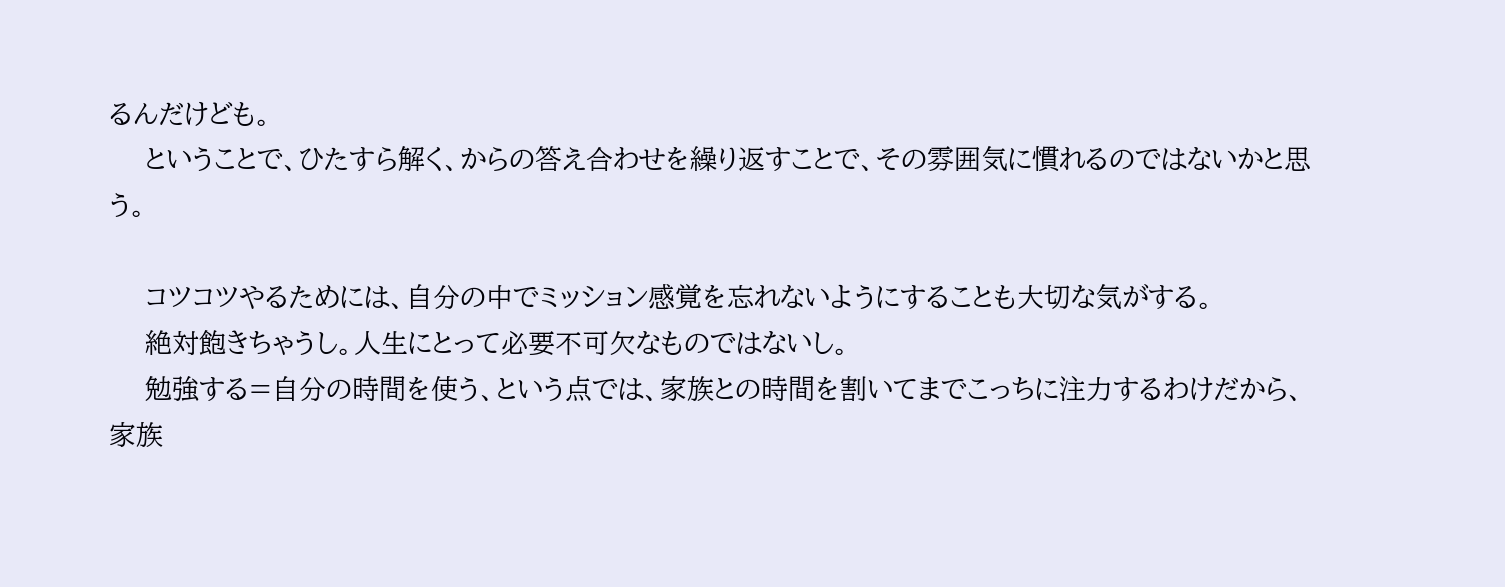るんだけども。
    ということで、ひたすら解く、からの答え合わせを繰り返すことで、その雰囲気に慣れるのではないかと思う。

    コツコツやるためには、自分の中でミッション感覚を忘れないようにすることも大切な気がする。
    絶対飽きちゃうし。人生にとって必要不可欠なものではないし。
    勉強する=自分の時間を使う、という点では、家族との時間を割いてまでこっちに注力するわけだから、家族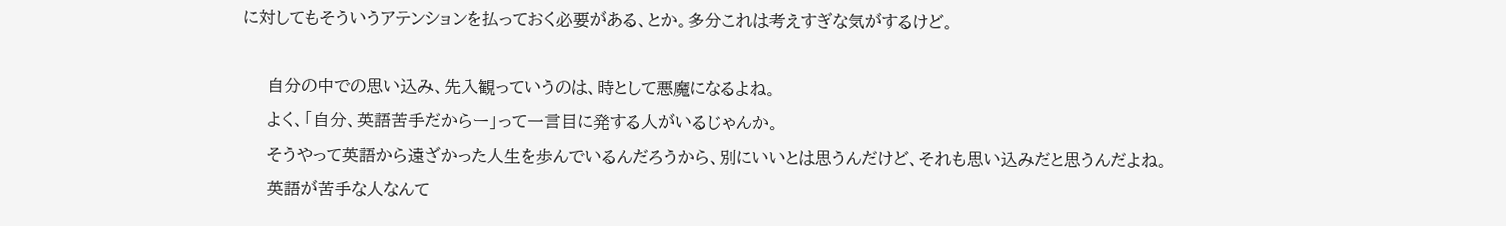に対してもそういうアテンションを払っておく必要がある、とか。多分これは考えすぎな気がするけど。

    自分の中での思い込み、先入観っていうのは、時として悪魔になるよね。
    よく、「自分、英語苦手だからー」って一言目に発する人がいるじゃんか。
    そうやって英語から遠ざかった人生を歩んでいるんだろうから、別にいいとは思うんだけど、それも思い込みだと思うんだよね。
    英語が苦手な人なんて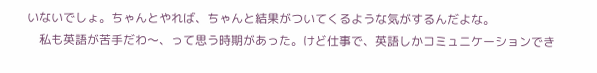いないでしょ。ちゃんとやれば、ちゃんと結果がついてくるような気がするんだよな。
    私も英語が苦手だわ〜、って思う時期があった。けど仕事で、英語しかコミュニケーションでき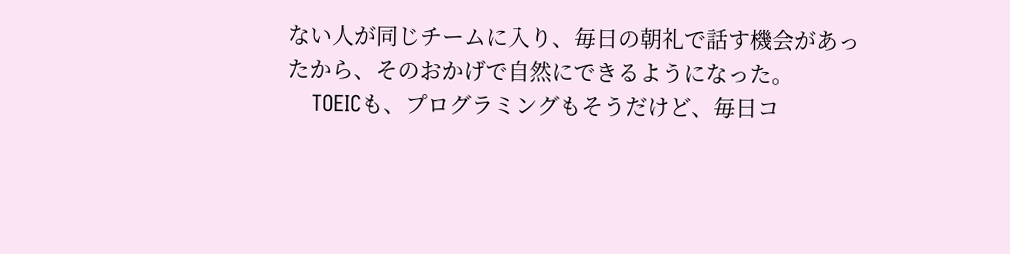ない人が同じチームに入り、毎日の朝礼で話す機会があったから、そのおかげで自然にできるようになった。
    TOEICも、プログラミングもそうだけど、毎日コ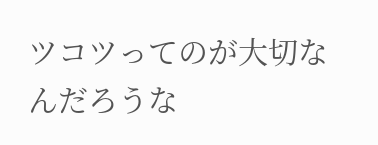ツコツってのが大切なんだろうな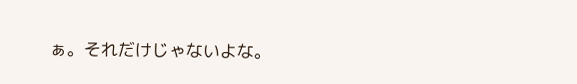ぁ。それだけじゃないよな。